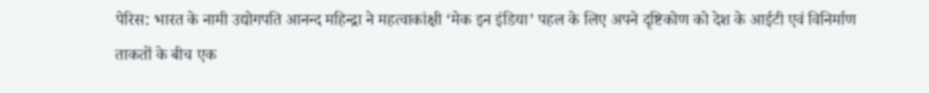पेरिस: भारत के नामी उद्योगपति आनन्द महिन्द्रा ने महत्वाकांक्षी ‘मेक इन इंडिया’ पहल के लिए अपने दृष्टिकोण को देश के आईटी एवं विनिर्माण ताकतों के बीच एक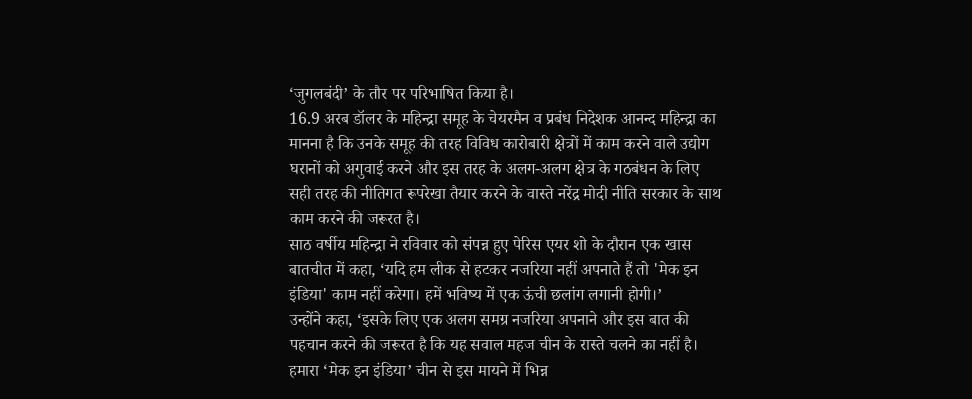‘जुगलबंदी’ के तौर पर परिभाषित किया है।
16.9 अरब डॉलर के महिन्द्रा समूह के चेयरमैन व प्रबंध निदेशक आनन्द महिन्द्रा का मानना है कि उनके समूह की तरह विविध कारोबारी क्षेत्रों में काम करने वाले उद्योग घरानों को अगुवाई करने और इस तरह के अलग-अलग क्षेत्र के गठबंधन के लिए सही तरह की नीतिगत रूपरेखा तैयार करने के वास्ते नरेंद्र मोदी नीति सरकार के साथ काम करने की जरूरत है।
साठ वर्षीय महिन्द्रा ने रविवार को संपन्न हुए पेरिस एयर शो के दौरान एक खास बातचीत में कहा, ‘यदि हम लीक से हटकर नजरिया नहीं अपनाते हैं तो 'मेक इन इंडिया' काम नहीं करेगा। हमें भविष्य में एक ऊंची छलांग लगानी होगी।’
उन्होंने कहा, ‘इसके लिए एक अलग समग्र नजरिया अपनाने और इस बात की पहचान करने की जरूरत है कि यह सवाल महज चीन के रास्ते चलने का नहीं है। हमारा ‘मेक इन इंडिया’ चीन से इस मायने में भिन्न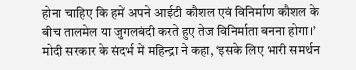होना चाहिए कि हमें अपने आईटी कौशल एवं विनिर्माण कौशल के बीच तालमेल या जुगलबंदी करते हुए तेज विनिर्माता बनना होगा।’
मोदी सरकार के संदर्भ में महिन्द्रा ने कहा, ‘इसके लिए भारी समर्थन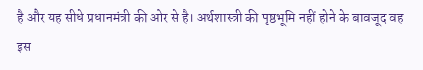है और यह सीधे प्रधानमंत्री की ओर से है। अर्थशास्त्री की पृष्ठभूमि नहीं होने के बावजूद वह इस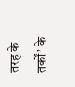तरह के तर्कों’ के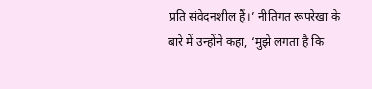प्रति संवेदनशील हैं।’ नीतिगत रूपरेखा के बारे में उन्होंने कहा, ‘मुझे लगता है कि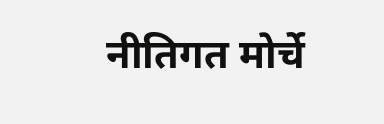नीतिगत मोर्चे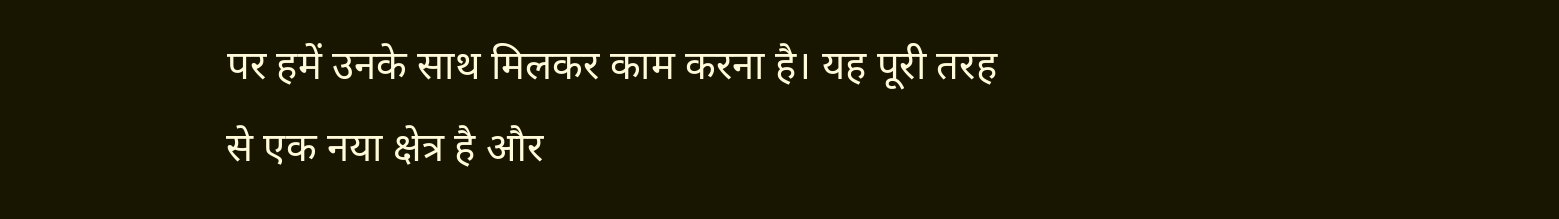पर हमें उनके साथ मिलकर काम करना है। यह पूरी तरह से एक नया क्षेत्र है और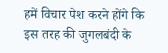हमें विचार पेश करने होंगे कि इस तरह की जुगलबंदी के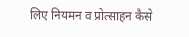लिए नियमन व प्रोत्साहन कैसे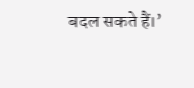बदल सकते हैं।’